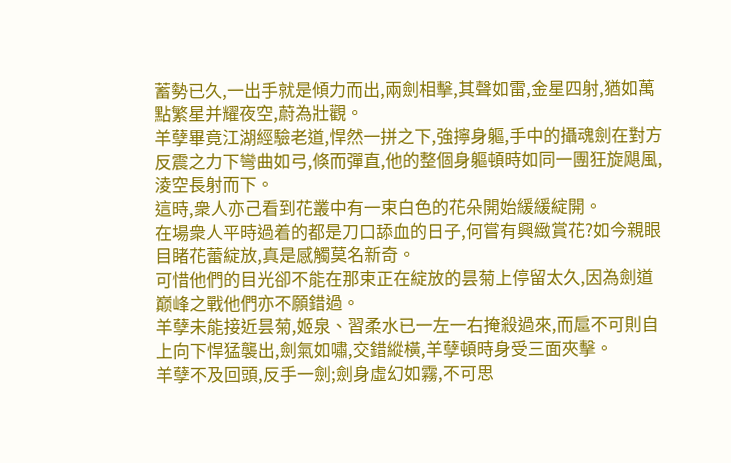蓄勢已久,一出手就是傾力而出,兩劍相擊,其聲如雷,金星四射,猶如萬點繁星并耀夜空,蔚為壯觀。
羊孽畢竟江湖經驗老道,悍然一拼之下,強擰身軀,手中的攝魂劍在對方反震之力下彎曲如弓,倏而彈直,他的整個身軀頓時如同一團狂旋飓風,淩空長射而下。
這時,衆人亦己看到花叢中有一束白色的花朵開始緩緩綻開。
在場衆人平時過着的都是刀口舔血的日子,何嘗有興緻賞花?如今親眼目睹花蕾綻放,真是感觸莫名新奇。
可惜他們的目光卻不能在那束正在綻放的昙菊上停留太久,因為劍道巅峰之戰他們亦不願錯過。
羊孽未能接近昙菊,姬泉、習柔水已一左一右掩殺過來,而扈不可則自上向下悍猛襲出,劍氣如嘯,交錯縱橫,羊孽頓時身受三面夾擊。
羊孽不及回頭,反手一劍;劍身虛幻如霧,不可思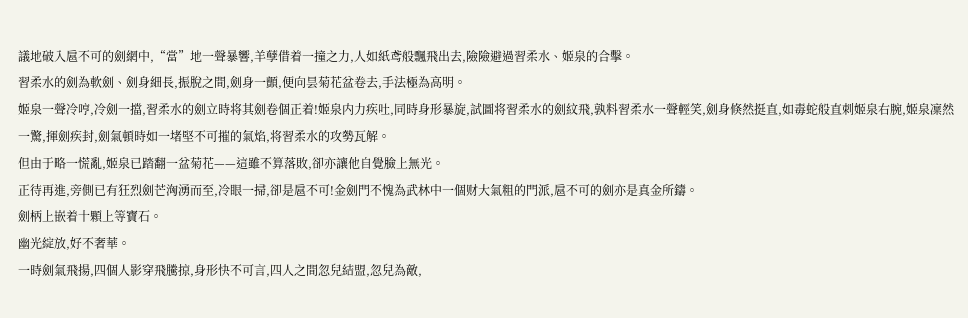議地破入扈不可的劍網中,“當”地一聲暴響,羊孽借着一撞之力,人如紙鸢般飄飛出去,險險避過習柔水、姬泉的合擊。
習柔水的劍為軟劍、劍身細長,振脫之間,劍身一顫,便向昙菊花盆卷去,手法極為高明。
姬泉一聲冷哼,冷劍一擋,習柔水的劍立時将其劍卷個正着!姬泉内力疾吐,同時身形暴旋,試圖将習柔水的劍紋飛,孰料習柔水一聲輕笑,劍身倏然挺直,如毒蛇般直刺姬泉右腕,姬泉凜然一驚,揮劍疾封,劍氣頓時如一堵堅不可摧的氣焰,将習柔水的攻勢瓦解。
但由于略一慌亂,姬泉已踏翻一盆菊花——這雖不算落敗,卻亦讓他自覺臉上無光。
正待再進,旁側已有狂烈劍芒洶湧而至,冷眼一掃,卻是扈不可!金劍門不愧為武林中一個财大氣粗的門派,扈不可的劍亦是真金所鑄。
劍柄上嵌着十顆上等寶石。
幽光綻放,好不奢華。
一時劍氣飛揚,四個人影穿飛騰掠,身形快不可言,四人之間忽兒結盟,忽兒為敵,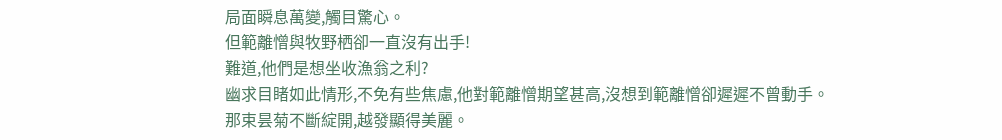局面瞬息萬變,觸目驚心。
但範離憎與牧野栖卻一直沒有出手!
難道,他們是想坐收漁翁之利?
幽求目睹如此情形,不免有些焦慮,他對範離憎期望甚高,沒想到範離憎卻遲遲不曾動手。
那束昙菊不斷綻開,越發顯得美麗。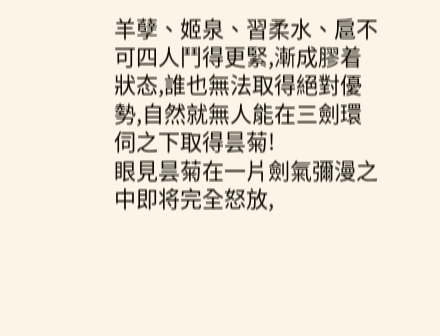羊孽、姬泉、習柔水、扈不可四人鬥得更緊,漸成膠着狀态,誰也無法取得絕對優勢,自然就無人能在三劍環伺之下取得昙菊!
眼見昙菊在一片劍氣彌漫之中即将完全怒放,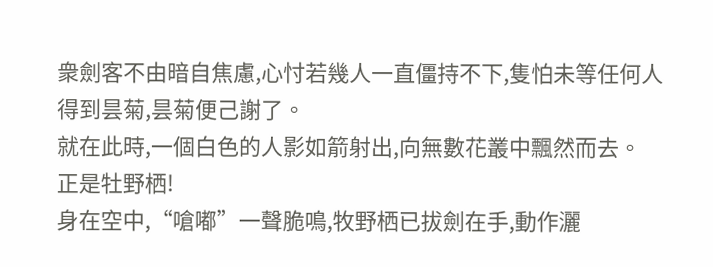衆劍客不由暗自焦慮,心忖若幾人一直僵持不下,隻怕未等任何人得到昙菊,昙菊便己謝了。
就在此時,一個白色的人影如箭射出,向無數花叢中飄然而去。
正是牡野栖!
身在空中,“嗆嘟”一聲脆鳴,牧野栖已拔劍在手,動作灑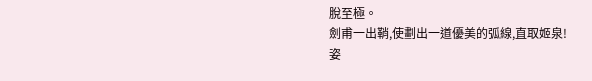脫至極。
劍甫一出鞘,使劃出一道優美的弧線,直取姬泉!
姿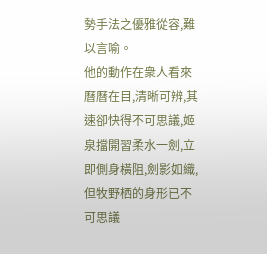勢手法之優雅從容,難以言喻。
他的動作在衆人看來曆曆在目,清晰可辨,其速卻快得不可思議,姬泉擋開習柔水一劍,立即側身橫阻,劍影如織,但牧野栖的身形已不可思議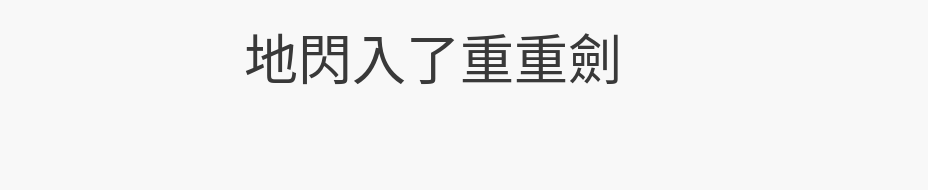地閃入了重重劍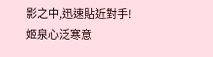影之中,迅速貼近對手!
姬泉心泛寒意